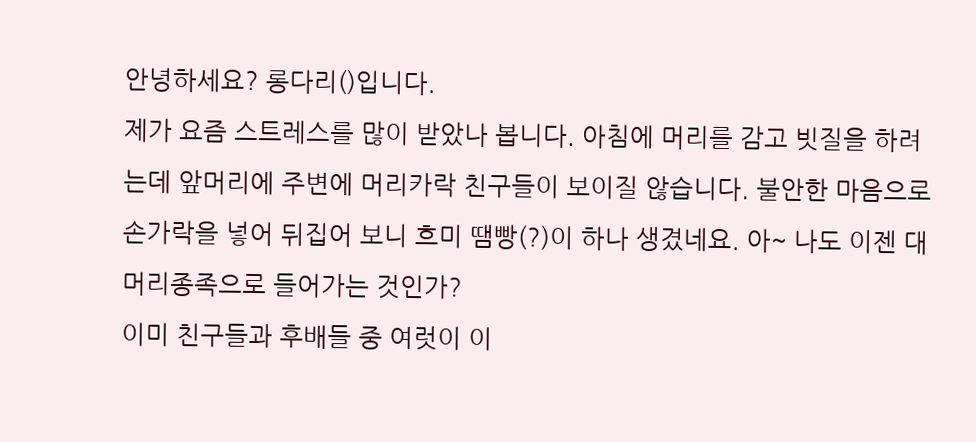안녕하세요? 롱다리()입니다.
제가 요즘 스트레스를 많이 받았나 봅니다. 아침에 머리를 감고 빗질을 하려는데 앞머리에 주변에 머리카락 친구들이 보이질 않습니다. 불안한 마음으로 손가락을 넣어 뒤집어 보니 흐미 땜빵(?)이 하나 생겼네요. 아~ 나도 이젠 대머리종족으로 들어가는 것인가?
이미 친구들과 후배들 중 여럿이 이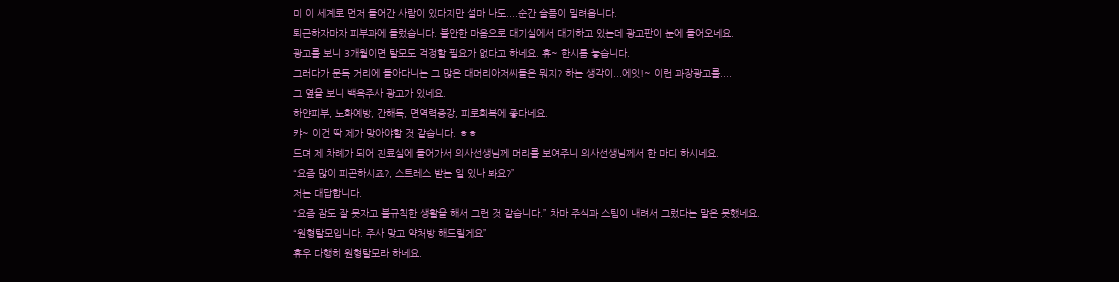미 이 세계로 먼저 들어간 사람이 있다지만 설마 나도....순간 슬픔이 밀려옵니다.
퇴근하자마자 피부과에 들렀습니다. 불안한 마음으로 대기실에서 대기하고 있는데 광고판이 눈에 들어오네요.
광고를 보니 3개월이면 탈모도 걱정할 필요가 없다고 하네요. 휴~ 한시름 놓습니다.
그러다가 문득 거리에 돌아다니는 그 많은 대머리아저씨들은 뭐지? 하는 생각이...에잇!~ 이런 과장광고를....
그 옆을 보니 백옥주사 광고가 있네요.
하얀피부, 노화예방, 간해독, 면역력증강, 피로회복에 좋다네요.
캬~ 이건 딱 제가 맞아야할 것 같습니다. ㅎㅎ
드뎌 제 차례가 되어 진료실에 들어가서 의사선생님께 머리를 보여주니 의사선생님께서 한 마디 하시네요.
“요즘 많이 피곤하시죠?, 스트레스 받는 일 있나 봐요?”
저는 대답합니다.
“요즘 잠도 잘 못자고 불규칙한 생활을 해서 그런 것 같습니다.” 차마 주식과 스팀이 내려서 그렀다는 말은 못했네요.
“원형탈모입니다. 주사 맞고 약처방 해드릴게요”
휴우 다행히 원형탈모라 하네요.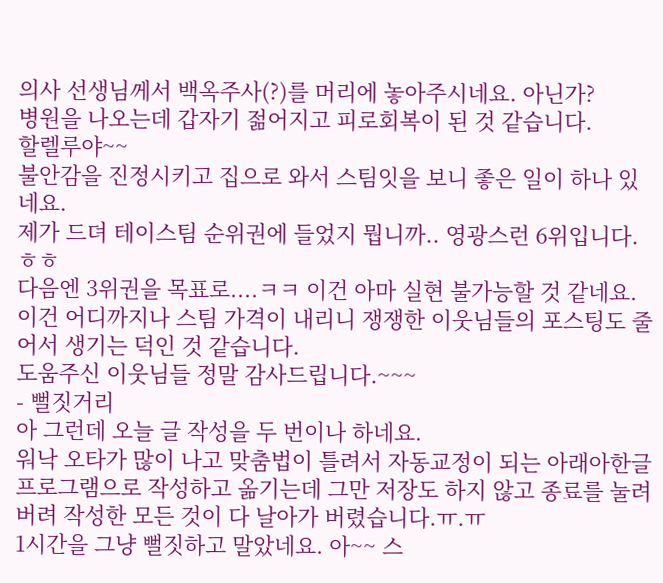의사 선생님께서 백옥주사(?)를 머리에 놓아주시네요. 아닌가?
병원을 나오는데 갑자기 젊어지고 피로회복이 된 것 같습니다.
할렐루야~~
불안감을 진정시키고 집으로 와서 스팀잇을 보니 좋은 일이 하나 있네요.
제가 드뎌 테이스팀 순위권에 들었지 뭡니까.. 영광스런 6위입니다. ㅎㅎ
다음엔 3위권을 목표로....ㅋㅋ 이건 아마 실현 불가능할 것 같네요.
이건 어디까지나 스팀 가격이 내리니 쟁쟁한 이웃님들의 포스팅도 줄어서 생기는 덕인 것 같습니다.
도움주신 이웃님들 정말 감사드립니다.~~~
- 뻘짓거리
아 그런데 오늘 글 작성을 두 번이나 하네요.
워낙 오타가 많이 나고 맞춤법이 틀려서 자동교정이 되는 아래아한글 프로그램으로 작성하고 옮기는데 그만 저장도 하지 않고 종료를 눌려 버려 작성한 모든 것이 다 날아가 버렸습니다.ㅠ.ㅠ
1시간을 그냥 뻘짓하고 말았네요. 아~~ 스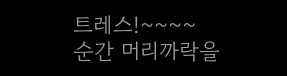트레스!~~~~
순간 머리까락을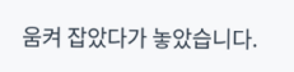움켜 잡았다가 놓았습니다.